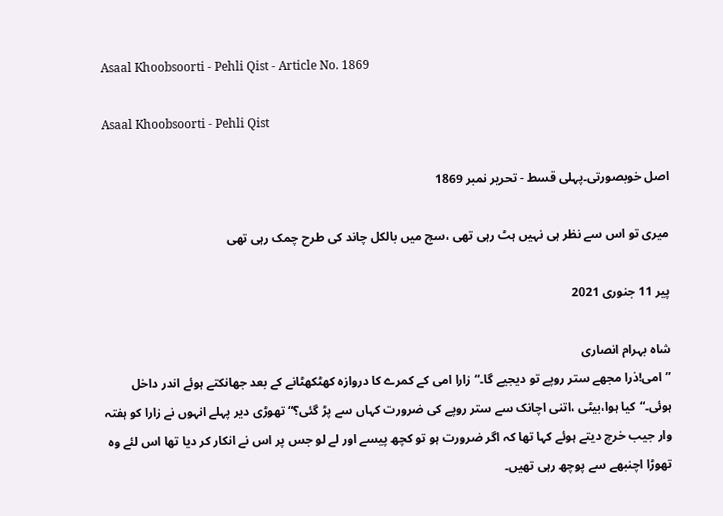Asaal Khoobsoorti - Pehli Qist - Article No. 1869

Asaal Khoobsoorti - Pehli Qist

اصل خوبصورتی۔پہلی قسط - تحریر نمبر 1869

میری تو اس سے نظر ہی نہیں ہٹ رہی تھی ،سچ میں بالکل چاند کی طرح چمک رہی تھی

پیر 11 جنوری 2021

شاہ بہرام انصاری
”امی!ذرا مجھے ستر روپے تو دیجیے گا۔“زارا امی کے کمرے کا دروازہ کھٹکھٹانے کے بعد جھانکتے ہوئے اندر داخل ہوئی۔“کیا ہوا،بیٹی ،اتنی اچانک سے ستر روپے کی ضرورت کہاں سے پڑ گئی؟“تھوڑی دیر پہلے انہوں نے زارا کو ہفتہ وار جیب خرچ دیتے ہوئے کہا تھا کہ اگر ضرورت ہو تو کچھ پیسے اور لے لو جس پر اس نے انکار کر دیا تھا اس لئے وہ تھوڑا اچنبھے سے پوچھ رہی تھیں۔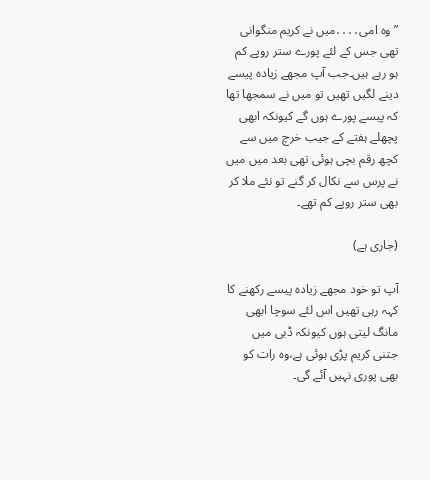”وہ امی․․․․میں نے کریم منگوانی تھی جس کے لئے پورے ستر روپے کم ہو رہے ہیں۔جب آپ مجھے زیادہ پیسے دینے لگیں تھیں تو میں نے سمجھا تھا کہ پیسے پورے ہوں گے کیونکہ ابھی پچھلے ہفتے کے جیب خرچ میں سے کچھ رقم بچی ہوئی تھی بعد میں میں نے پرس سے نکال کر گنے تو نئے ملا کر بھی ستر روپے کم تھے۔

(جاری ہے)

آپ تو خود مجھے زیادہ پیسے رکھنے کا کہہ رہی تھیں اس لئے سوچا ابھی مانگ لیتی ہوں کیونکہ ڈبی میں جتنی کریم پڑی ہوئی ہے،وہ رات کو بھی پوری نہیں آئے گی۔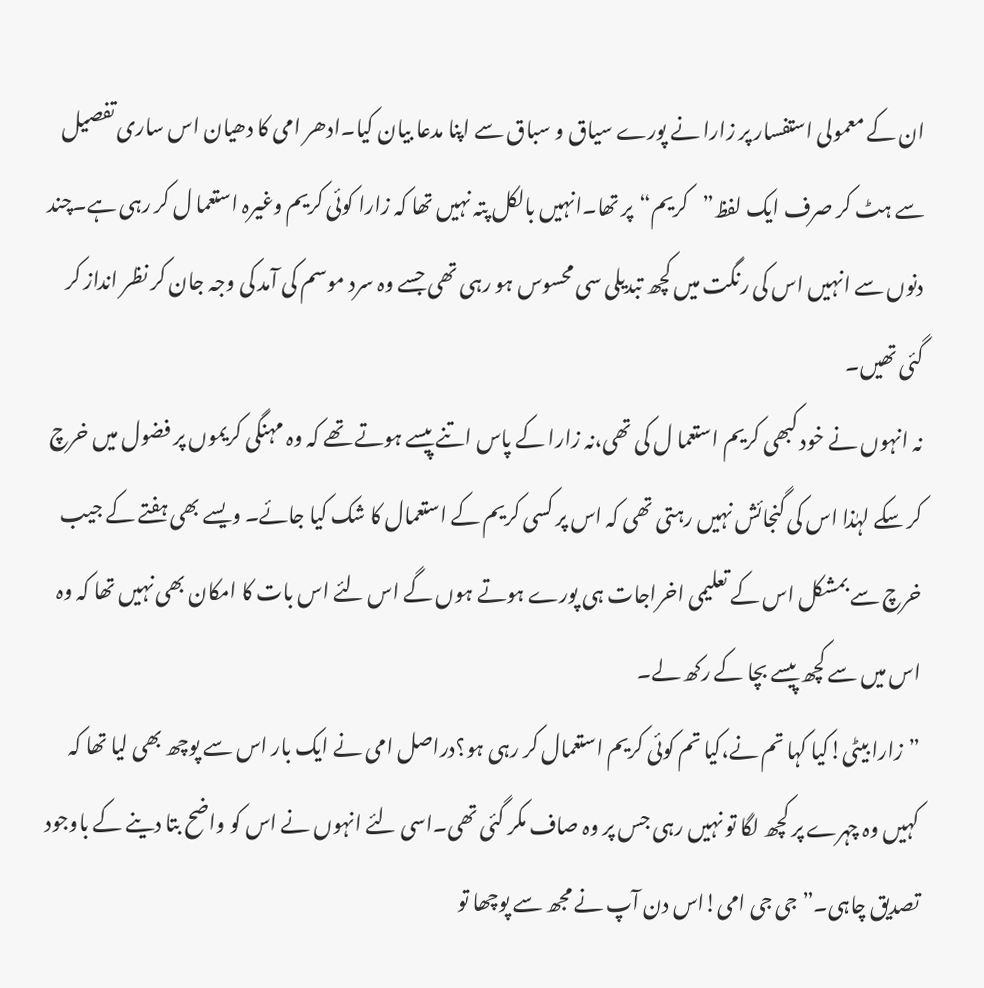ان کے معمولی استفسار پر زارا نے پورے سیاق و سباق سے اپنا مدعا بیان کیا۔ادھر امی کا دھیان اس ساری تفصیل سے ہٹ کر صرف ایک لفظ”کریم“پر تھا۔انہیں بالکل پتہ نہیں تھا کہ زارا کوئی کریم وغیرہ استعما ل کر رہی ہے۔چند دنوں سے انہیں اس کی رنگت میں کچھ تبدیلی سی محسوس ہو رہی تھی جسے وہ سرد موسم کی آمد کی وجہ جان کر نظر انداز کر گئی تھیں۔
نہ انہوں نے خود کبھی کریم استعما ل کی تھی،نہ زارا کے پاس اتنے پیسے ہوتے تھے کہ وہ مہنگی کریموں پر فضول میں خرچ کر سکے لہٰذا اس کی گنجائش نہیں رہتی تھی کہ اس پر کسی کریم کے استعمال کا شک کیا جائے۔ ویسے بھی ہفتے کے جیب خرچ سے بمشکل اس کے تعلیمی اخراجات ہی پورے ہوتے ہوں گے اس لئے اس بات کا امکان بھی نہیں تھا کہ وہ اس میں سے کچھ پیسے بچا کے رکھ لے۔
”زارا بیٹی!کیا کہا تم نے،کیا تم کوئی کریم استعمال کر رہی ہو؟دراصل امی نے ایک بار اس سے پوچھ بھی لیا تھا کہ کہیں وہ چہرے پر کچھ لگا تو نہیں رہی جس پر وہ صاف مکر گئی تھی۔اسی لئے انہوں نے اس کو واضح بتا دینے کے باوجود تصدیق چاہی۔”جی جی امی!اس دن آپ نے مجھ سے پوچھا تو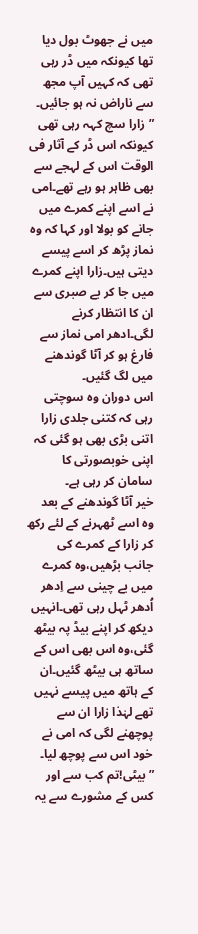میں نے جھوٹ بول دیا تھا کیونکہ میں ڈر رہی تھی کہ کہیں آپ مجھ سے ناراض نہ ہو جائیں۔
”زارا سچ کہہ رہی تھی کیونکہ اس ڈر کے آثار فی الوقت اس کے لہجے سے بھی ظاہر ہو رہے تھے۔امی نے اسے اپنے کمرے میں جانے کو بولا اور کہا کہ وہ نماز پڑھ کر اسے پیسے دیتی ہیں۔زارا اپنے کمرے میں جا کر بے صبری سے ان کا انتظار کرنے لگی۔ادھر امی نماز سے فارغ ہو کر آٹا گوندھنے میں لگ گئیں۔
اس دوران وہ سوچتی رہی کہ کتنی جلدی زارا اتنی بڑی بھی ہو گئی کہ اپنی خوبصورتی کا سامان کر رہی ہے۔
خیر آٹا گوندھنے کے بعد وہ اسے ٹھہرنے کے لئے رکھ کر زارا کے کمرے کی جانب بڑھیں،وہ کمرے میں بے چینی سے اِدھر اُدھر ٹہل رہی تھی۔انہیں دیکھ کر اپنے بیڈ پہ بیٹھ گئی،وہ اس بھی اس کے ساتھ ہی بیٹھ گئیں۔ان کے ہاتھ میں پیسے نہیں تھے لہٰذا زارا ان سے پوچھنے لگی کہ امی نے خود اس سے پوچھ لیا۔ ”بیٹی!تم کب سے اور کس کے مشورے سے یہ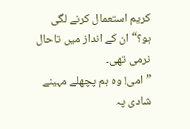کریم استعمال کرنے لگی ہو؟“ان کے انداز میں تاحال نرمی تھی۔
”امی! وہ ہم پچھلے مہینے شادی پہ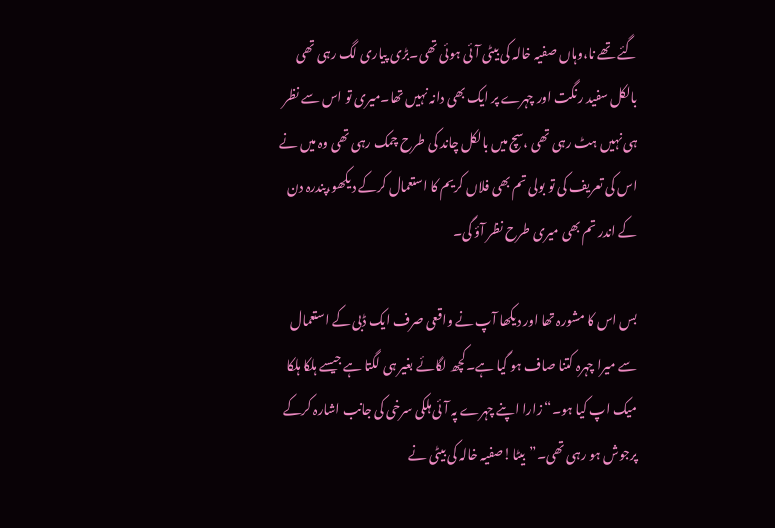گئے تھے نا،وہاں صفیہ خالہ کی بیٹی آئی ہوئی تھی۔بڑی پیاری لگ رہی تھی بالکل سفید رنگت اور چہرے پر ایک بھی دانہ نہیں تھا۔میری تو اس سے نظر ہی نہیں ہٹ رہی تھی ،سچ میں بالکل چاند کی طرح چمک رہی تھی وہ میں نے اس کی تعریف کی تو بولی تم بھی فلاں کریم کا استعمال کرکے دیکھو،پندرہ دن کے اندر تم بھی میری طرح نظر آؤ گی۔

بس اس کا مشورہ تھا اور دیکھا آپ نے واقعی صرف ایک ڈبی کے استعمال سے میرا چہرہ کتنا صاف ہو گیا ہے۔کچھ لگائے بغیر ہی لگتا ہے جیسے ہلکا ہلکا میک اپ کیا ہو۔“زارا اپنے چہرے پہ آئی ہلکی سرخی کی جانب اشارہ کرکے پرجوش ہو رہی تھی۔”بیٹا!صفیہ خالہ کی بیٹی نے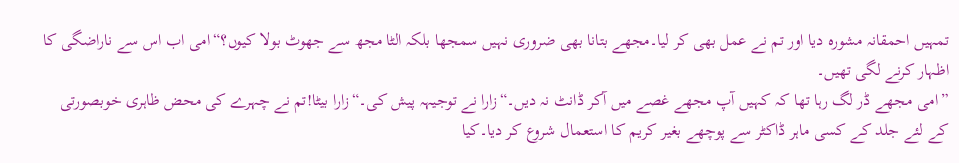تمہیں احمقانہ مشورہ دیا اور تم نے عمل بھی کر لیا۔مجھے بتانا بھی ضروری نہیں سمجھا بلکہ الٹا مجھ سے جھوٹ بولا کیوں؟“امی اب اس سے ناراضگی کا اظہار کرنے لگی تھیں۔
”امی مجھے ڈر لگ رہا تھا کہ کہیں آپ مجھے غصے میں آکر ڈانٹ نہ دیں۔“زارا نے توجیہہ پیش کی۔“زارا بیٹا!تم نے چہرے کی محض ظاہری خوبصورتی کے لئے جلد کے کسی ماہر ڈاکٹر سے پوچھے بغیر کریم کا استعمال شروع کر دیا۔کیا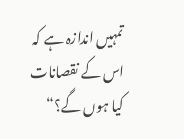تمہیں اندازہ ہے کہ اس کے نقصانات کیا ہوں گے؟“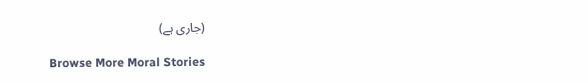(جاری ہے)

Browse More Moral Stories